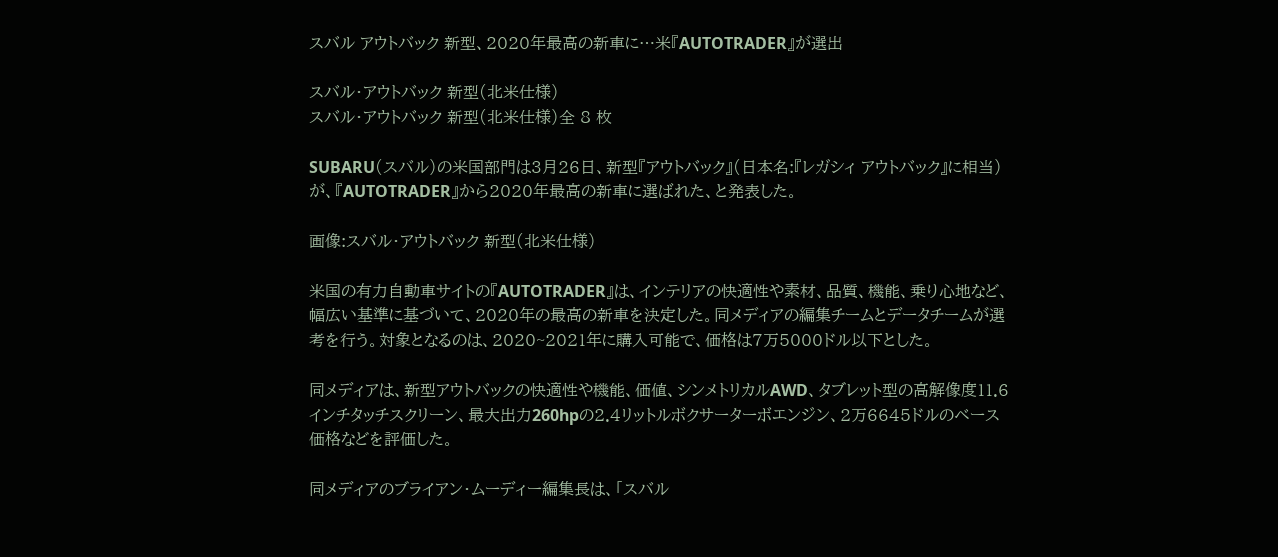スバル アウトバック 新型、2020年最高の新車に…米『AUTOTRADER』が選出

スバル・アウトバック 新型(北米仕様)
スバル・アウトバック 新型(北米仕様)全 8 枚

SUBARU(スバル)の米国部門は3月26日、新型『アウトバック』(日本名:『レガシィ アウトバック』に相当)が、『AUTOTRADER』から2020年最高の新車に選ばれた、と発表した。

画像:スバル・アウトバック 新型(北米仕様)

米国の有力自動車サイトの『AUTOTRADER』は、インテリアの快適性や素材、品質、機能、乗り心地など、幅広い基準に基づいて、2020年の最高の新車を決定した。同メディアの編集チームとデータチームが選考を行う。対象となるのは、2020~2021年に購入可能で、価格は7万5000ドル以下とした。

同メディアは、新型アウトバックの快適性や機能、価値、シンメトリカルAWD、タブレット型の高解像度11.6インチタッチスクリーン、最大出力260hpの2.4リットルボクサーターボエンジン、2万6645ドルのベース価格などを評価した。

同メディアのブライアン・ムーディー編集長は、「スバル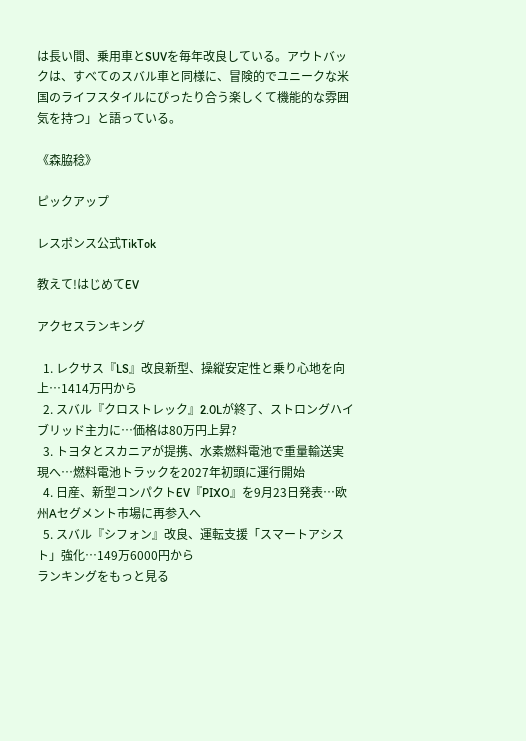は長い間、乗用車とSUVを毎年改良している。アウトバックは、すべてのスバル車と同様に、冒険的でユニークな米国のライフスタイルにぴったり合う楽しくて機能的な雰囲気を持つ」と語っている。

《森脇稔》

ピックアップ

レスポンス公式TikTok

教えて!はじめてEV

アクセスランキング

  1. レクサス『LS』改良新型、操縦安定性と乗り心地を向上…1414万円から
  2. スバル『クロストレック』2.0Lが終了、ストロングハイブリッド主力に…価格は80万円上昇?
  3. トヨタとスカニアが提携、水素燃料電池で重量輸送実現へ…燃料電池トラックを2027年初頭に運行開始
  4. 日産、新型コンパクトEV『PIXO』を9月23日発表…欧州Aセグメント市場に再参入へ
  5. スバル『シフォン』改良、運転支援「スマートアシスト」強化…149万6000円から
ランキングをもっと見る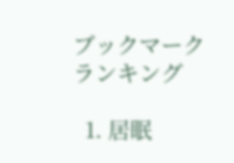ブックマークランキング

  1. 居眠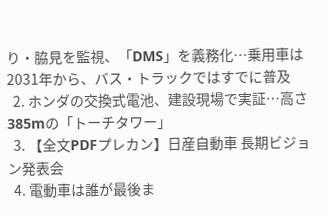り・脇見を監視、「DMS」を義務化…乗用車は2031年から、バス・トラックではすでに普及
  2. ホンダの交換式電池、建設現場で実証…高さ385mの「トーチタワー」
  3. 【全文PDFプレカン】日産自動車 長期ビジョン発表会
  4. 電動車は誰が最後ま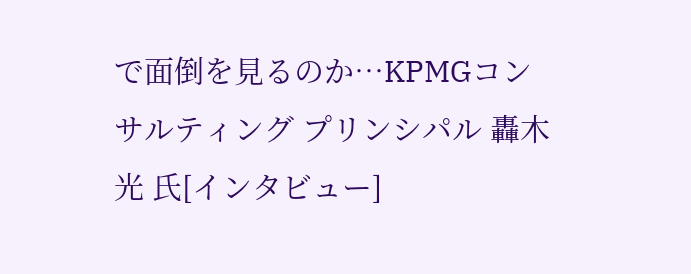で面倒を見るのか…KPMGコンサルティング プリンシパル 轟木光 氏[インタビュー]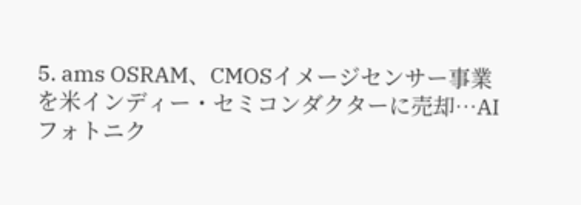5. ams OSRAM、CMOSイメージセンサー事業を米インディー・セミコンダクターに売却…AIフォトニク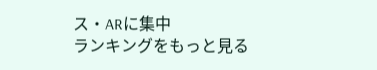ス・ARに集中
ランキングをもっと見る